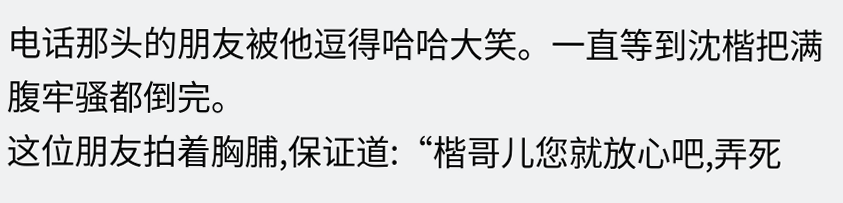电话那头的朋友被他逗得哈哈大笑。一直等到沈楷把满腹牢骚都倒完。
这位朋友拍着胸脯,保证道:“楷哥儿您就放心吧,弄死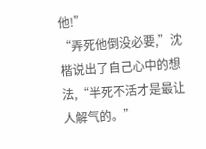他!”
“弄死他倒没必要,”沈楷说出了自己心中的想法,“半死不活才是最让人解气的。”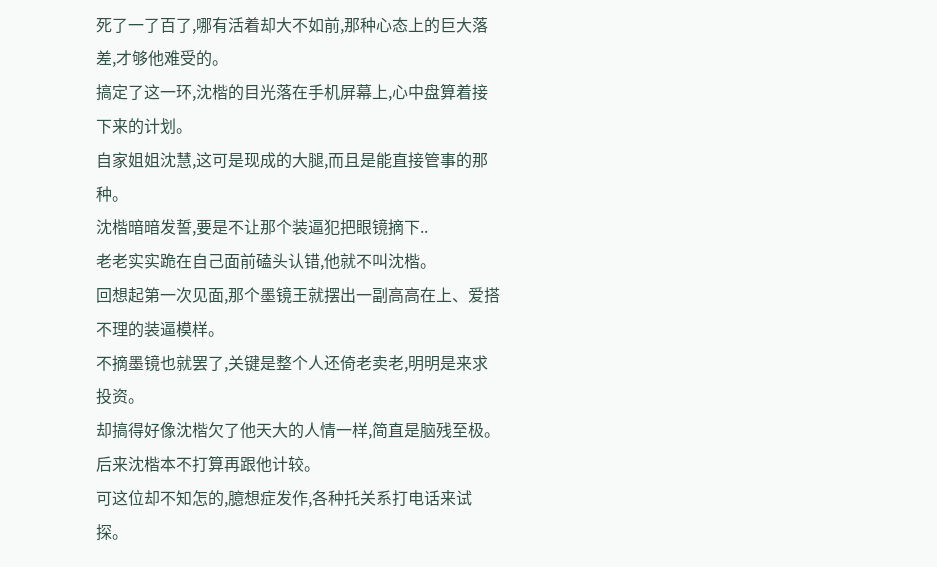死了一了百了,哪有活着却大不如前,那种心态上的巨大落差,才够他难受的。
搞定了这一环,沈楷的目光落在手机屏幕上,心中盘算着接下来的计划。
自家姐姐沈慧,这可是现成的大腿,而且是能直接管事的那种。
沈楷暗暗发誓,要是不让那个装逼犯把眼镜摘下..
老老实实跪在自己面前磕头认错,他就不叫沈楷。
回想起第一次见面,那个墨镜王就摆出一副高高在上、爱搭不理的装逼模样。
不摘墨镜也就罢了,关键是整个人还倚老卖老,明明是来求投资。
却搞得好像沈楷欠了他天大的人情一样,简直是脑残至极。
后来沈楷本不打算再跟他计较。
可这位却不知怎的,臆想症发作,各种托关系打电话来试探。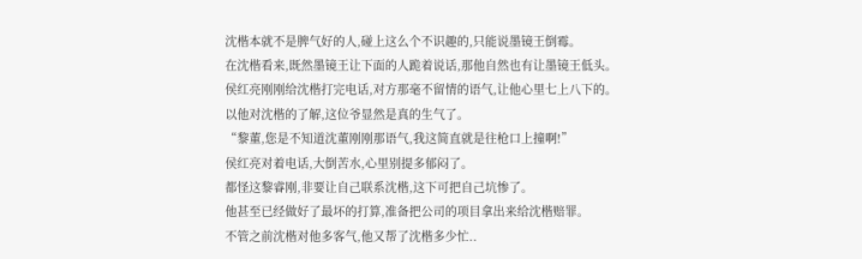沈楷本就不是脾气好的人,碰上这么个不识趣的,只能说墨镜王倒霉。
在沈楷看来,既然墨镜王让下面的人跪着说话,那他自然也有让墨镜王低头。
侯红亮刚刚给沈楷打完电话,对方那毫不留情的语气,让他心里七上八下的。
以他对沈楷的了解,这位爷显然是真的生气了。
“黎董,您是不知道沈董刚刚那语气,我这简直就是往枪口上撞啊!”
侯红亮对着电话,大倒苦水,心里别提多郁闷了。
都怪这黎睿刚,非要让自己联系沈楷,这下可把自己坑惨了。
他甚至已经做好了最坏的打算,准备把公司的项目拿出来给沈楷赔罪。
不管之前沈楷对他多客气,他又帮了沈楷多少忙..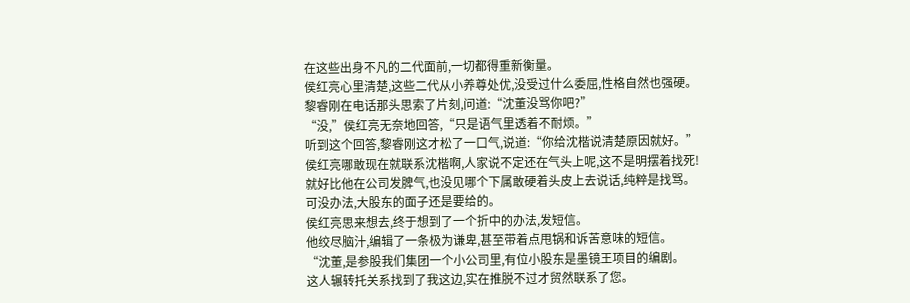在这些出身不凡的二代面前,一切都得重新衡量。
侯红亮心里清楚,这些二代从小养尊处优,没受过什么委屈,性格自然也强硬。
黎睿刚在电话那头思索了片刻,问道:“沈董没骂你吧?”
“没,”侯红亮无奈地回答,“只是语气里透着不耐烦。”
听到这个回答,黎睿刚这才松了一口气,说道:“你给沈楷说清楚原因就好。”
侯红亮哪敢现在就联系沈楷啊,人家说不定还在气头上呢,这不是明摆着找死!
就好比他在公司发脾气,也没见哪个下属敢硬着头皮上去说话,纯粹是找骂。
可没办法,大股东的面子还是要给的。
侯红亮思来想去,终于想到了一个折中的办法,发短信。
他绞尽脑汁,编辑了一条极为谦卑,甚至带着点甩锅和诉苦意味的短信。
“沈董,是参股我们集团一个小公司里,有位小股东是墨镜王项目的编剧。
这人辗转托关系找到了我这边,实在推脱不过才贸然联系了您。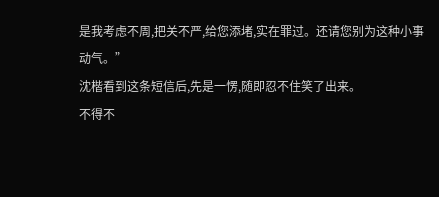是我考虑不周,把关不严,给您添堵,实在罪过。还请您别为这种小事动气。”
沈楷看到这条短信后,先是一愣,随即忍不住笑了出来。
不得不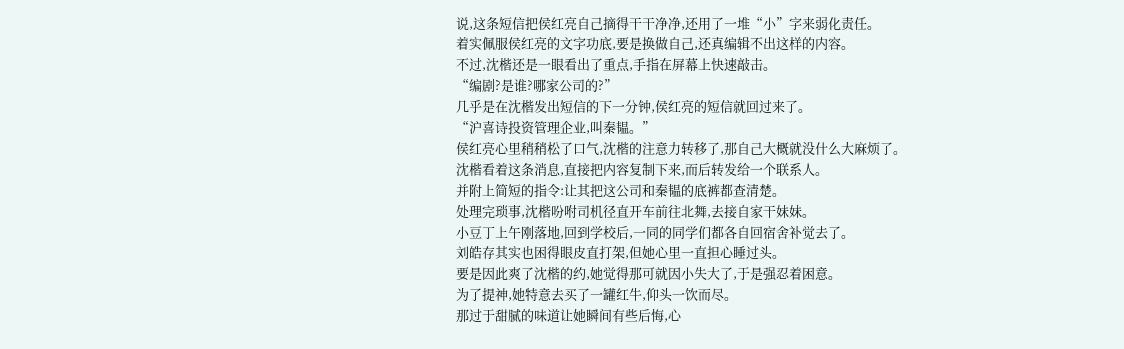说,这条短信把侯红亮自己摘得干干净净,还用了一堆“小”字来弱化责任。
着实佩服侯红亮的文字功底,要是换做自己,还真编辑不出这样的内容。
不过,沈楷还是一眼看出了重点,手指在屏幕上快速敲击。
“编剧?是谁?哪家公司的?”
几乎是在沈楷发出短信的下一分钟,侯红亮的短信就回过来了。
“沪喜诗投资管理企业,叫秦韫。”
侯红亮心里稍稍松了口气,沈楷的注意力转移了,那自己大概就没什么大麻烦了。
沈楷看着这条消息,直接把内容复制下来,而后转发给一个联系人。
并附上简短的指令:让其把这公司和秦韫的底裤都查清楚。
处理完琐事,沈楷吩咐司机径直开车前往北舞,去接自家干妹妹。
小豆丁上午刚落地,回到学校后,一同的同学们都各自回宿舍补觉去了。
刘皓存其实也困得眼皮直打架,但她心里一直担心睡过头。
要是因此爽了沈楷的约,她觉得那可就因小失大了,于是强忍着困意。
为了提神,她特意去买了一罐红牛,仰头一饮而尽。
那过于甜腻的味道让她瞬间有些后悔,心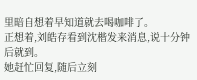里暗自想着早知道就去喝咖啡了。
正想着,刘皓存看到沈楷发来消息,说十分钟后就到。
她赶忙回复,随后立刻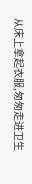从床上拿起衣服,匆匆走进卫生